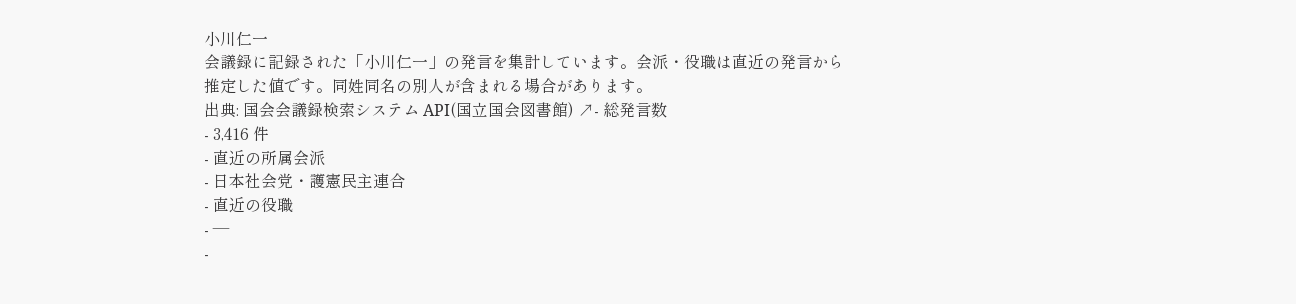小川仁一
会議録に記録された「小川仁一」の発言を集計しています。会派・役職は直近の発言から推定した値です。同姓同名の別人が含まれる場合があります。
出典: 国会会議録検索システム API(国立国会図書館) ↗- 総発言数
- 3,416 件
- 直近の所属会派
- 日本社会党・護憲民主連合
- 直近の役職
- —
-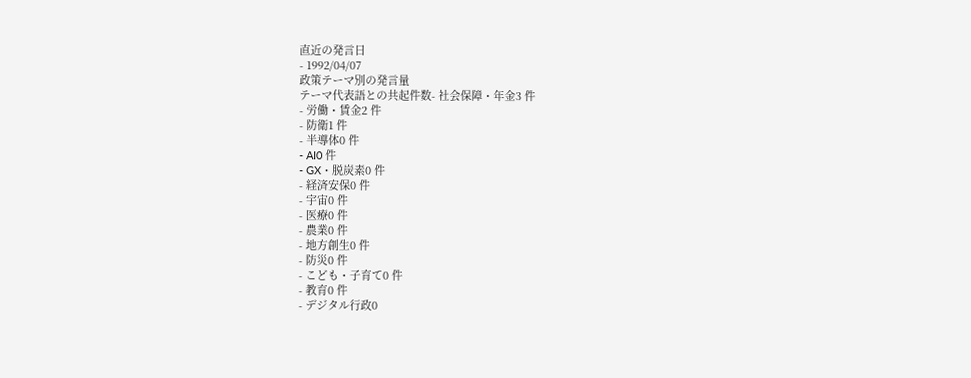直近の発言日
- 1992/04/07
政策テーマ別の発言量
テーマ代表語との共起件数- 社会保障・年金3 件
- 労働・賃金2 件
- 防衛1 件
- 半導体0 件
- AI0 件
- GX・脱炭素0 件
- 経済安保0 件
- 宇宙0 件
- 医療0 件
- 農業0 件
- 地方創生0 件
- 防災0 件
- こども・子育て0 件
- 教育0 件
- デジタル行政0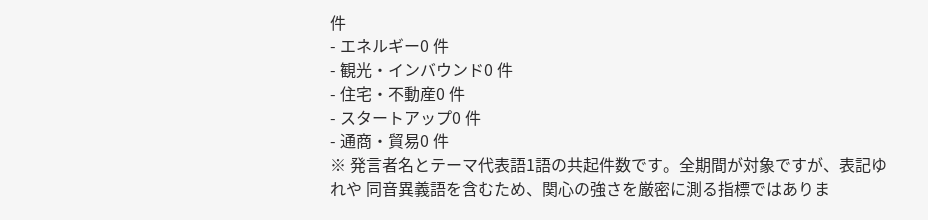件
- エネルギー0 件
- 観光・インバウンド0 件
- 住宅・不動産0 件
- スタートアップ0 件
- 通商・貿易0 件
※ 発言者名とテーマ代表語1語の共起件数です。全期間が対象ですが、表記ゆれや 同音異義語を含むため、関心の強さを厳密に測る指標ではありま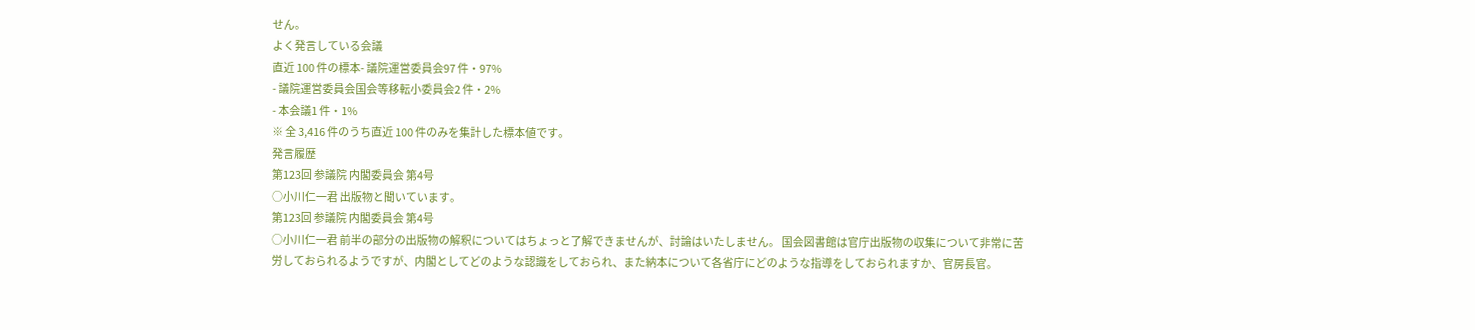せん。
よく発言している会議
直近 100 件の標本- 議院運営委員会97 件・97%
- 議院運営委員会国会等移転小委員会2 件・2%
- 本会議1 件・1%
※ 全 3,416 件のうち直近 100 件のみを集計した標本値です。
発言履歴
第123回 参議院 内閣委員会 第4号
○小川仁一君 出版物と聞いています。
第123回 参議院 内閣委員会 第4号
○小川仁一君 前半の部分の出版物の解釈についてはちょっと了解できませんが、討論はいたしません。 国会図書館は官庁出版物の収集について非常に苦労しておられるようですが、内閣としてどのような認識をしておられ、また納本について各省庁にどのような指導をしておられますか、官房長官。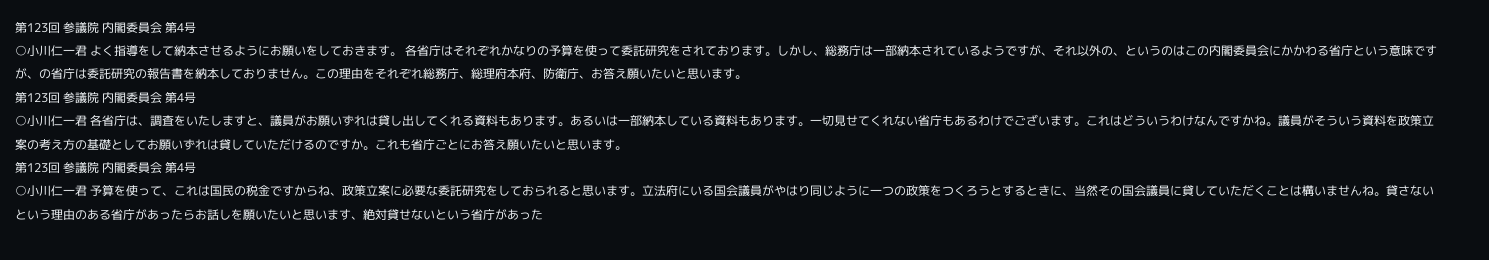第123回 参議院 内閣委員会 第4号
○小川仁一君 よく指導をして納本させるようにお願いをしておきます。 各省庁はそれぞれかなりの予算を使って委託研究をされております。しかし、総務庁は一部納本されているようですが、それ以外の、というのはこの内閣委員会にかかわる省庁という意味ですが、の省庁は委託研究の報告書を納本しておりません。この理由をそれぞれ総務庁、総理府本府、防衛庁、お答え願いたいと思います。
第123回 参議院 内閣委員会 第4号
○小川仁一君 各省庁は、調査をいたしますと、議員がお願いずれは貸し出してくれる資料もあります。あるいは一部納本している資料もあります。一切見せてくれない省庁もあるわけでございます。これはどういうわけなんですかね。議員がそういう資料を政策立案の考え方の基礎としてお願いずれは貸していただけるのですか。これも省庁ごとにお答え願いたいと思います。
第123回 参議院 内閣委員会 第4号
○小川仁一君 予算を使って、これは国民の税金ですからね、政策立案に必要な委託研究をしておられると思います。立法府にいる国会議員がやはり同じように一つの政策をつくろうとするときに、当然その国会議員に貸していただくことは構いませんね。貸さないという理由のある省庁があったらお話しを願いたいと思います、絶対貸せないという省庁があった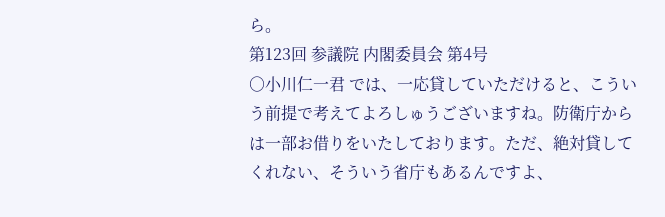ら。
第123回 参議院 内閣委員会 第4号
○小川仁一君 では、一応貸していただけると、こういう前提で考えてよろしゅうございますね。防衛庁からは一部お借りをいたしております。ただ、絶対貸してくれない、そういう省庁もあるんですよ、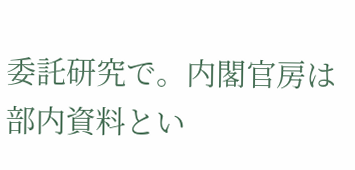委託研究で。内閣官房は部内資料とい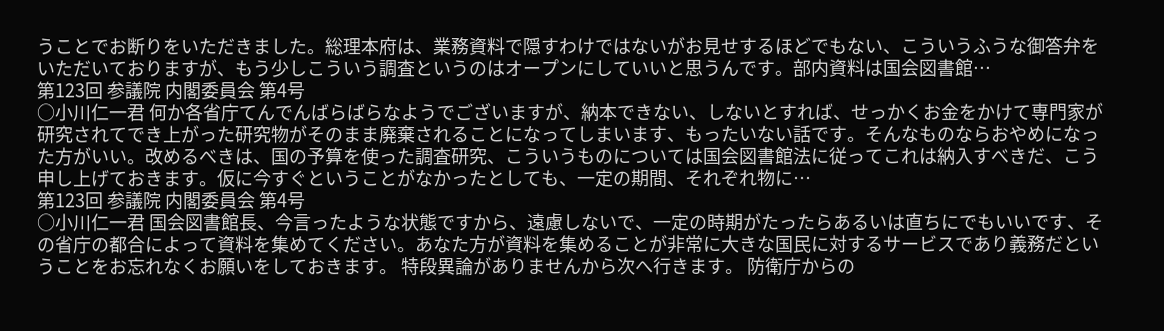うことでお断りをいただきました。総理本府は、業務資料で隠すわけではないがお見せするほどでもない、こういうふうな御答弁をいただいておりますが、もう少しこういう調査というのはオープンにしていいと思うんです。部内資料は国会図書館…
第123回 参議院 内閣委員会 第4号
○小川仁一君 何か各省庁てんでんばらばらなようでございますが、納本できない、しないとすれば、せっかくお金をかけて専門家が研究されてでき上がった研究物がそのまま廃棄されることになってしまいます、もったいない話です。そんなものならおやめになった方がいい。改めるべきは、国の予算を使った調査研究、こういうものについては国会図書館法に従ってこれは納入すべきだ、こう申し上げておきます。仮に今すぐということがなかったとしても、一定の期間、それぞれ物に…
第123回 参議院 内閣委員会 第4号
○小川仁一君 国会図書館長、今言ったような状態ですから、遠慮しないで、一定の時期がたったらあるいは直ちにでもいいです、その省庁の都合によって資料を集めてください。あなた方が資料を集めることが非常に大きな国民に対するサービスであり義務だということをお忘れなくお願いをしておきます。 特段異論がありませんから次へ行きます。 防衛庁からの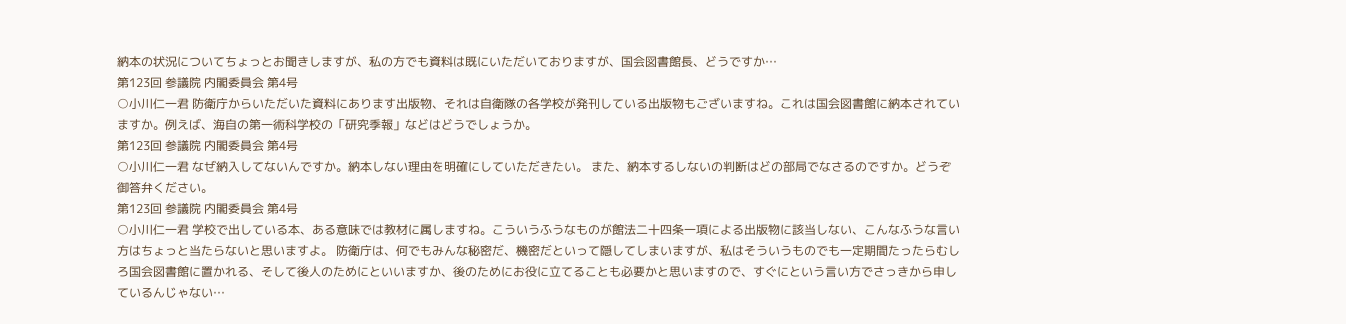納本の状況についてちょっとお聞きしますが、私の方でも資料は既にいただいておりますが、国会図書館長、どうですか…
第123回 参議院 内閣委員会 第4号
○小川仁一君 防衛庁からいただいた資料にあります出版物、それは自衛隊の各学校が発刊している出版物もございますね。これは国会図書館に納本されていますか。例えば、海自の第一術科学校の「研究季報」などはどうでしょうか。
第123回 参議院 内閣委員会 第4号
○小川仁一君 なぜ納入してないんですか。納本しない理由を明確にしていただきたい。 また、納本するしないの判断はどの部局でなさるのですか。どうぞ御答弁ください。
第123回 参議院 内閣委員会 第4号
○小川仁一君 学校で出している本、ある意味では教材に属しますね。こういうふうなものが館法二十四条一項による出版物に該当しない、こんなふうな言い方はちょっと当たらないと思いますよ。 防衛庁は、何でもみんな秘密だ、機密だといって隠してしまいますが、私はそういうものでも一定期間たったらむしろ国会図書館に置かれる、そして後人のためにといいますか、後のためにお役に立てることも必要かと思いますので、すぐにという言い方でさっきから申しているんじゃない…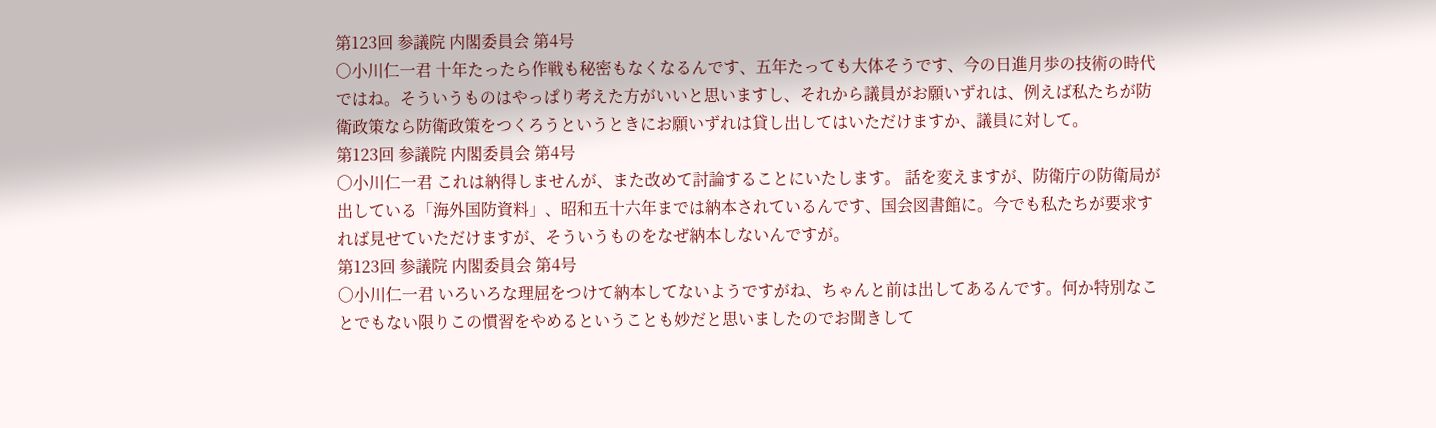第123回 参議院 内閣委員会 第4号
○小川仁一君 十年たったら作戦も秘密もなくなるんです、五年たっても大体そうです、今の日進月歩の技術の時代ではね。そういうものはやっぱり考えた方がいいと思いますし、それから議員がお願いずれは、例えば私たちが防衛政策なら防衛政策をつくろうというときにお願いずれは貸し出してはいただけますか、議員に対して。
第123回 参議院 内閣委員会 第4号
○小川仁一君 これは納得しませんが、また改めて討論することにいたします。 話を変えますが、防衛庁の防衛局が出している「海外国防資料」、昭和五十六年までは納本されているんです、国会図書館に。今でも私たちが要求すれば見せていただけますが、そういうものをなぜ納本しないんですが。
第123回 参議院 内閣委員会 第4号
○小川仁一君 いろいろな理屈をつけて納本してないようですがね、ちゃんと前は出してあるんです。何か特別なことでもない限りこの慣習をやめるということも妙だと思いましたのでお聞きして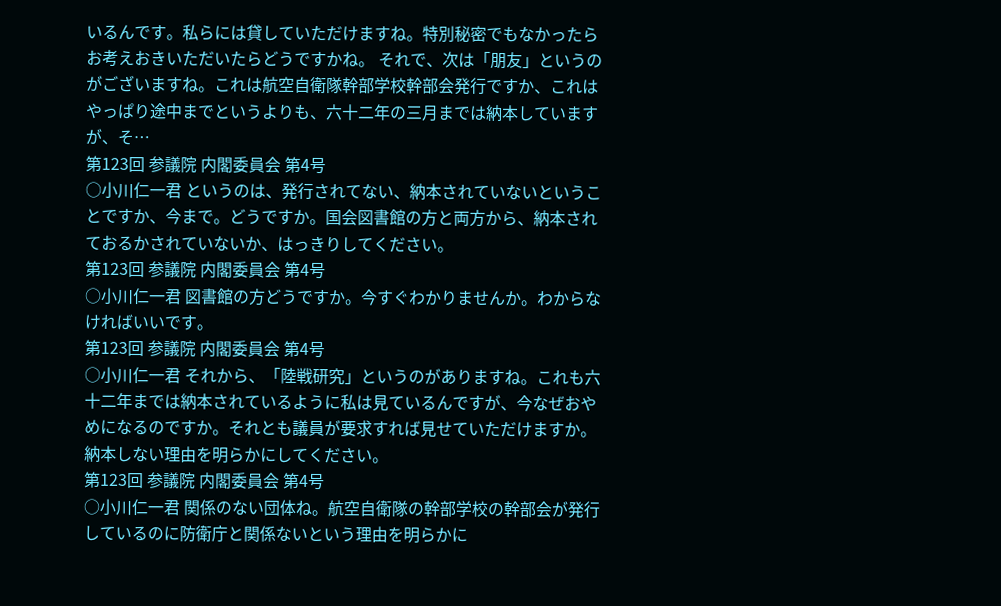いるんです。私らには貸していただけますね。特別秘密でもなかったらお考えおきいただいたらどうですかね。 それで、次は「朋友」というのがございますね。これは航空自衛隊幹部学校幹部会発行ですか、これはやっぱり途中までというよりも、六十二年の三月までは納本していますが、そ…
第123回 参議院 内閣委員会 第4号
○小川仁一君 というのは、発行されてない、納本されていないということですか、今まで。どうですか。国会図書館の方と両方から、納本されておるかされていないか、はっきりしてください。
第123回 参議院 内閣委員会 第4号
○小川仁一君 図書館の方どうですか。今すぐわかりませんか。わからなければいいです。
第123回 参議院 内閣委員会 第4号
○小川仁一君 それから、「陸戦研究」というのがありますね。これも六十二年までは納本されているように私は見ているんですが、今なぜおやめになるのですか。それとも議員が要求すれば見せていただけますか。納本しない理由を明らかにしてください。
第123回 参議院 内閣委員会 第4号
○小川仁一君 関係のない団体ね。航空自衛隊の幹部学校の幹部会が発行しているのに防衛庁と関係ないという理由を明らかに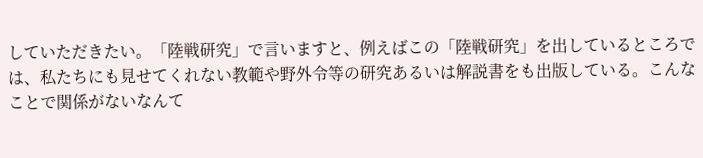していただきたい。「陸戦研究」で言いますと、例えばこの「陸戦研究」を出しているところでは、私たちにも見せてくれない教範や野外令等の研究あるいは解説書をも出版している。こんなことで関係がないなんて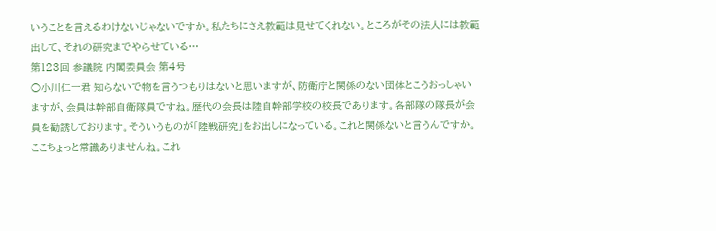いうことを言えるわけないじゃないですか。私たちにさえ教範は見せてくれない。ところがその法人には教範出して、それの研究までやらせている…
第123回 参議院 内閣委員会 第4号
○小川仁一君 知らないで物を言うつもりはないと思いますが、防衛庁と関係のない団体とこうおっしゃいますが、会員は幹部自衛隊員ですね。歴代の会長は陸自幹部学校の校長であります。各部隊の隊長が会員を勧誘しております。そういうものが「陸戦研究」をお出しになっている。これと関係ないと言うんですか。ここちょっと常識ありませんね。これ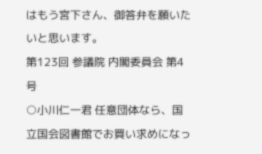はもう宮下さん、御答弁を願いたいと思います。
第123回 参議院 内閣委員会 第4号
○小川仁一君 任意団体なら、国立国会図書館でお買い求めになっ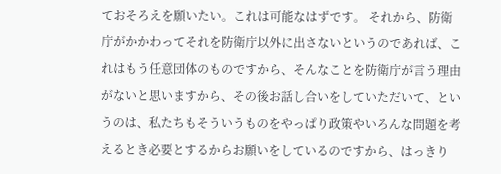ておそろえを願いたい。これは可能なはずです。 それから、防衛庁がかかわってそれを防衛庁以外に出さないというのであれば、これはもう任意団体のものですから、そんなことを防衛庁が言う理由がないと思いますから、その後お話し合いをしていただいて、というのは、私たちもそういうものをやっぱり政策やいろんな問題を考えるとき必要とするからお願いをしているのですから、はっきり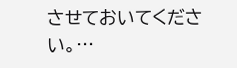させておいてください。…